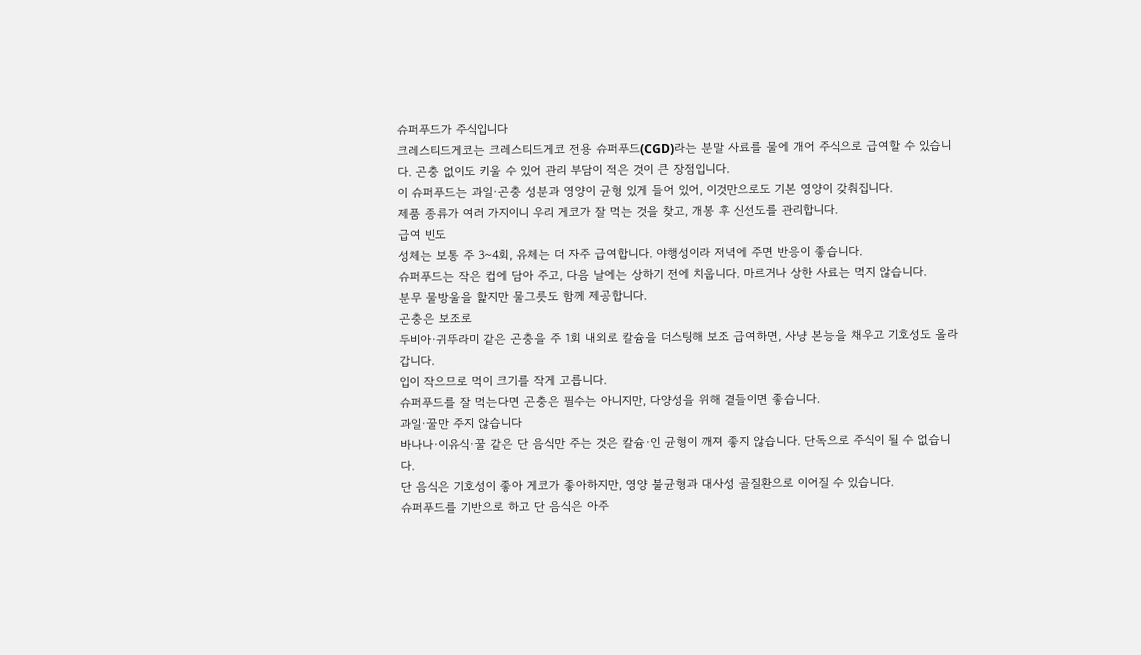슈퍼푸드가 주식입니다
크레스티드게코는 크레스티드게코 전용 슈퍼푸드(CGD)라는 분말 사료를 물에 개어 주식으로 급여할 수 있습니다. 곤충 없이도 키울 수 있어 관리 부담이 적은 것이 큰 장점입니다.
이 슈퍼푸드는 과일·곤충 성분과 영양이 균형 있게 들어 있어, 이것만으로도 기본 영양이 갖춰집니다.
제품 종류가 여러 가지이니 우리 게코가 잘 먹는 것을 찾고, 개봉 후 신선도를 관리합니다.
급여 빈도
성체는 보통 주 3~4회, 유체는 더 자주 급여합니다. 야행성이라 저녁에 주면 반응이 좋습니다.
슈퍼푸드는 작은 컵에 담아 주고, 다음 날에는 상하기 전에 치웁니다. 마르거나 상한 사료는 먹지 않습니다.
분무 물방울을 핥지만 물그릇도 함께 제공합니다.
곤충은 보조로
두비아·귀뚜라미 같은 곤충을 주 1회 내외로 칼슘을 더스팅해 보조 급여하면, 사냥 본능을 채우고 기호성도 올라갑니다.
입이 작으므로 먹이 크기를 작게 고릅니다.
슈퍼푸드를 잘 먹는다면 곤충은 필수는 아니지만, 다양성을 위해 곁들이면 좋습니다.
과일·꿀만 주지 않습니다
바나나·이유식·꿀 같은 단 음식만 주는 것은 칼슘·인 균형이 깨져 좋지 않습니다. 단독으로 주식이 될 수 없습니다.
단 음식은 기호성이 좋아 게코가 좋아하지만, 영양 불균형과 대사성 골질환으로 이어질 수 있습니다.
슈퍼푸드를 기반으로 하고 단 음식은 아주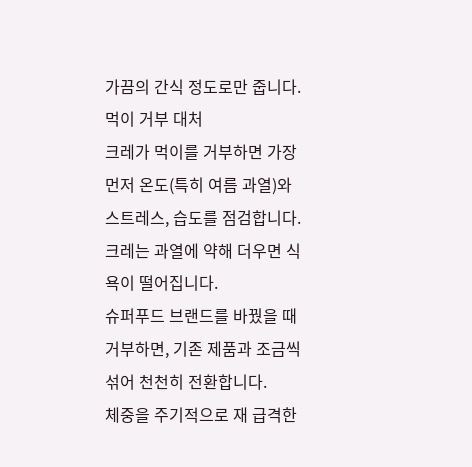가끔의 간식 정도로만 줍니다.
먹이 거부 대처
크레가 먹이를 거부하면 가장 먼저 온도(특히 여름 과열)와 스트레스, 습도를 점검합니다. 크레는 과열에 약해 더우면 식욕이 떨어집니다.
슈퍼푸드 브랜드를 바꿨을 때 거부하면, 기존 제품과 조금씩 섞어 천천히 전환합니다.
체중을 주기적으로 재 급격한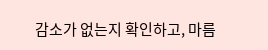감소가 없는지 확인하고, 마름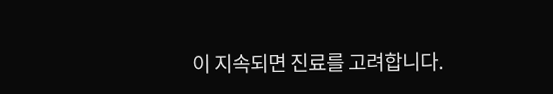이 지속되면 진료를 고려합니다.